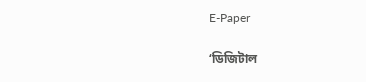E-Paper

‘ডিজিটাল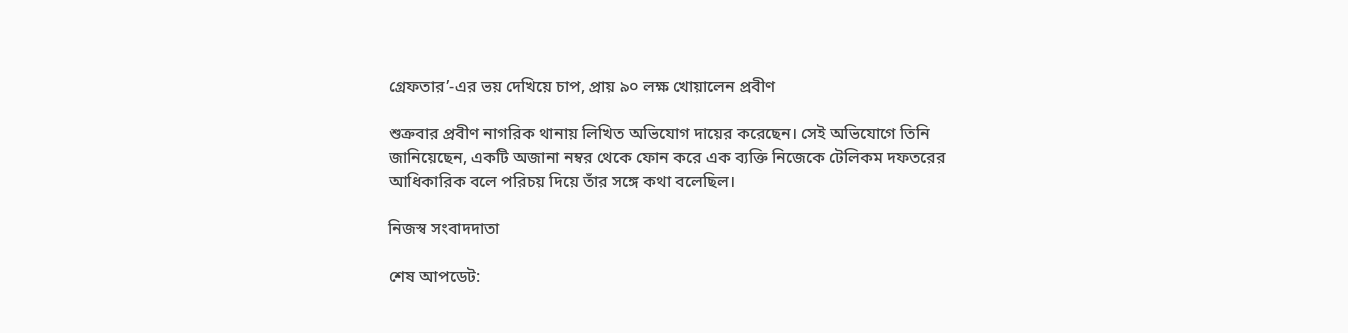গ্রেফতার’-এর ভয় দেখিয়ে চাপ, প্রায় ৯০ লক্ষ খোয়ালেন প্রবীণ

শুক্রবার প্রবীণ নাগরিক থানায় লিখিত অভিযোগ দায়ের করেছেন। সেই অভিযোগে তিনি জানিয়েছেন, একটি অজানা নম্বর থেকে ফোন করে এক ব্যক্তি নিজেকে টেলিকম দফতরের আধিকারিক বলে পরিচয় দিয়ে তাঁর সঙ্গে কথা বলেছিল।

নিজস্ব সংবাদদাতা

শেষ আপডেট: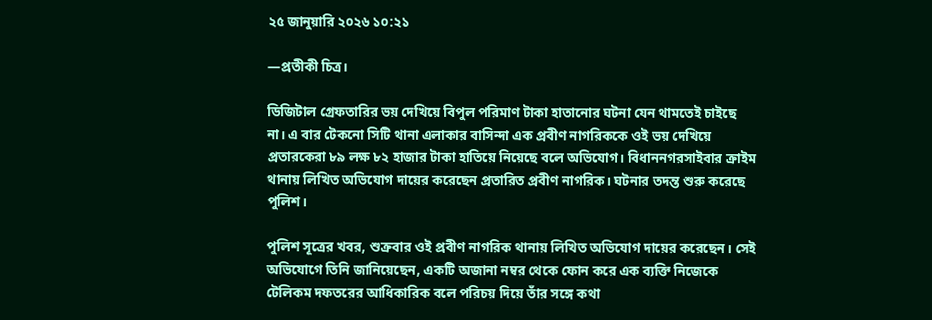২৫ জানুয়ারি ২০২৬ ১০:২১

—প্রতীকী চিত্র।

ডিজিটাল গ্রেফতারির ভয় দেখিয়ে বিপুল পরিমাণ টাকা হাতানোর ঘটনা যেন থামতেই চাইছে না। এ বার টেকনো সিটি থানা এলাকার বাসিন্দা এক প্রবীণ নাগরিককে ওই ভয় দেখিয়ে প্রতারকেরা ৮৯ লক্ষ ৮২ হাজার টাকা হাতিয়ে নিয়েছে বলে অভিযোগ। বিধাননগরসাইবার ক্রাইম থানায় লিখিত অভিযোগ দায়ের করেছেন প্রতারিত প্রবীণ নাগরিক। ঘটনার তদন্ত শুরু করেছে পুলিশ।

পুলিশ সূত্রের খবর, শুক্রবার ওই প্রবীণ নাগরিক থানায় লিখিত অভিযোগ দায়ের করেছেন। সেই অভিযোগে তিনি জানিয়েছেন, একটি অজানা নম্বর থেকে ফোন করে এক ব্যক্তি নিজেকে টেলিকম দফতরের আধিকারিক বলে পরিচয় দিয়ে তাঁর সঙ্গে কথা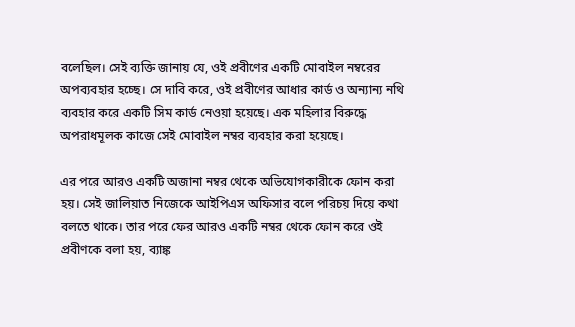বলেছিল। সেই ব্যক্তি জানায় যে, ওই প্রবীণের একটি মোবাইল নম্বরের অপব্যবহার হচ্ছে। সে দাবি করে, ওই প্রবীণের আধার কার্ড ও অন্যান্য নথি ব্যবহার করে একটি সিম কার্ড নেওয়া হয়েছে। এক মহিলার বিরুদ্ধে অপরাধমূলক কাজে সেই মোবাইল নম্বর ব্যবহার করা হয়েছে।

এর পরে আরও একটি অজানা নম্বর থেকে অভিযোগকারীকে ফোন করা হয়। সেই জালিয়াত নিজেকে আইপিএস অফিসার বলে পরিচয় দিয়ে কথা বলতে থাকে। তার পরে ফের আরও একটি নম্বর থেকে ফোন করে ওই প্রবীণকে বলা হয়, ব্যাঙ্ক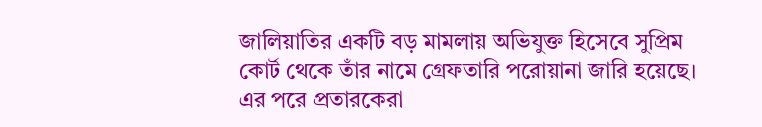জালিয়াতির একটি বড় মামলায় অভিযুক্ত হিসেবে সুপ্রিম কোর্ট থেকে তাঁর নামে গ্রেফতারি পরোয়ানা জারি হয়েছে। এর পরে প্রতারকেরা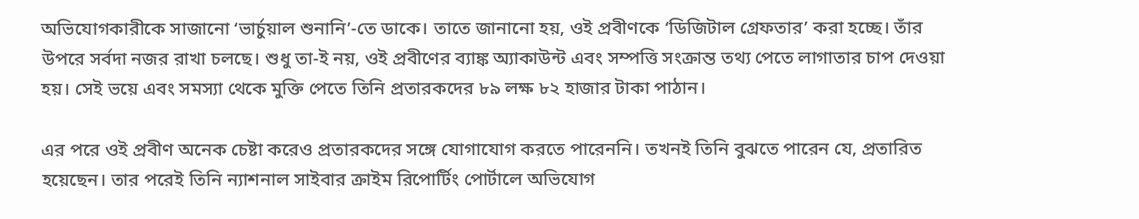অভিযোগকারীকে সাজানো ‘ভার্চুয়াল শুনানি’-তে ডাকে। তাতে জানানো হয়, ওই প্রবীণকে ‘ডিজিটাল গ্রেফতার’ করা হচ্ছে। তাঁর উপরে সর্বদা নজর রাখা চলছে। শুধু তা-ই নয়, ওই প্রবীণের ব্যাঙ্ক অ্যাকাউন্ট এবং সম্পত্তি সংক্রান্ত তথ্য পেতে লাগাতার চাপ দেওয়া হয়। সেই ভয়ে এবং সমস্যা থেকে মুক্তি পেতে তিনি প্রতারকদের ৮৯ লক্ষ ৮২ হাজার টাকা পাঠান।

এর পরে ওই প্রবীণ অনেক চেষ্টা করেও প্রতারকদের সঙ্গে যোগাযোগ করতে পারেননি। তখনই তিনি বুঝতে পারেন যে, প্রতারিত হয়েছেন। তার পরেই তিনি ন্যাশনাল সাইবার ক্রাইম রিপোর্টিং পোর্টালে অভিযোগ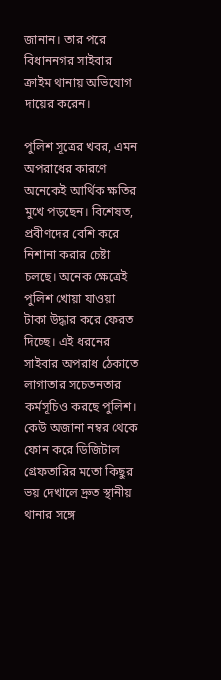জানান। তার পরে বিধাননগর সাইবার ক্রাইম থানায় অভিযোগ দায়ের করেন।

পুলিশ সূত্রের খবর, এমন অপরাধের কারণে অনেকেই আর্থিক ক্ষতির মুখে পড়ছেন। বিশেষত, প্রবীণদের বেশি করে নিশানা করার চেষ্টা চলছে। অনেক ক্ষেত্রেই পুলিশ খোয়া যাওয়া টাকা উদ্ধার করে ফেরত দিচ্ছে। এই ধরনের সাইবার অপরাধ ঠেকাতে লাগাতার সচেতনতার কর্মসূচিও করছে পুলিশ। কেউ অজানা নম্বর থেকে ফোন করে ডিজিটাল গ্রেফতারির মতো কিছুর ভয় দেখালে দ্রুত স্থানীয় থানার সঙ্গে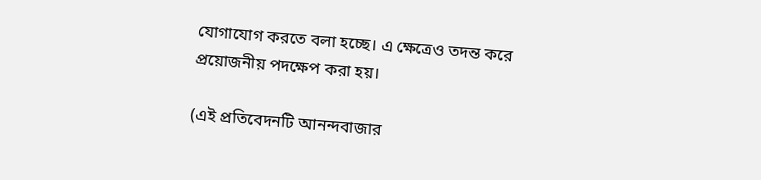যোগাযোগ করতে বলা হচ্ছে। এ ক্ষেত্রেও তদন্ত করে প্রয়োজনীয় পদক্ষেপ করা হয়।

(এই প্রতিবেদনটি আনন্দবাজার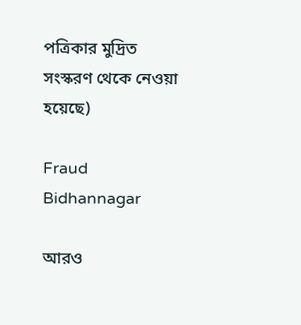পত্রিকার মুদ্রিত সংস্করণ থেকে নেওয়া হয়েছে)

Fraud Bidhannagar

আরও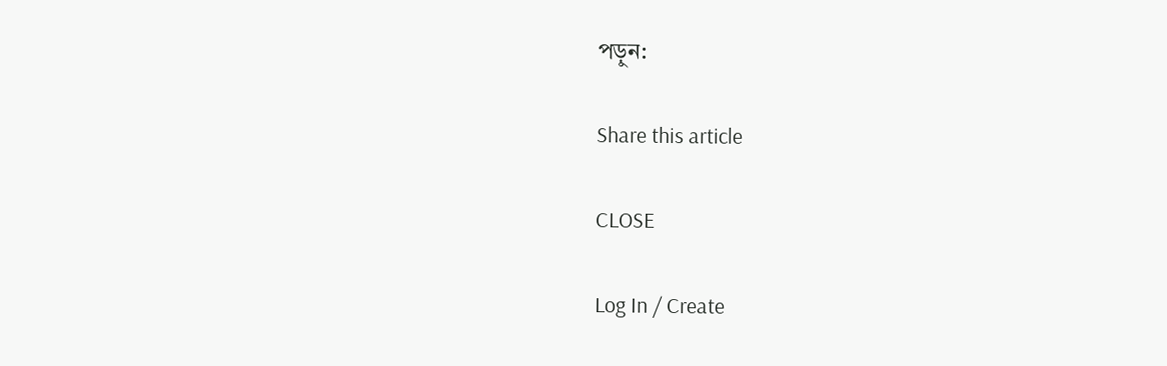পড়ুন:

Share this article

CLOSE

Log In / Create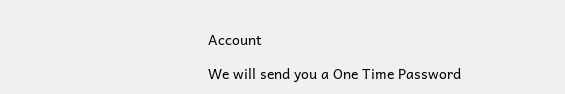Account

We will send you a One Time Password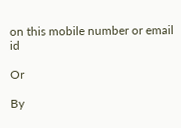on this mobile number or email id

Or

By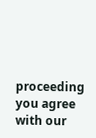proceeding you agree with our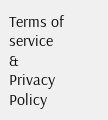Terms of service & Privacy Policy